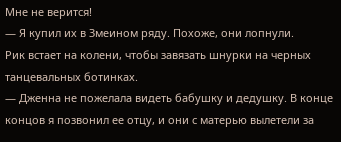Мне не верится!
— Я купил их в Змеином ряду. Похоже, они лопнули.
Рик встает на колени, чтобы завязать шнурки на черных танцевальных ботинках.
— Дженна не пожелала видеть бабушку и дедушку. В конце концов я позвонил ее отцу, и они с матерью вылетели за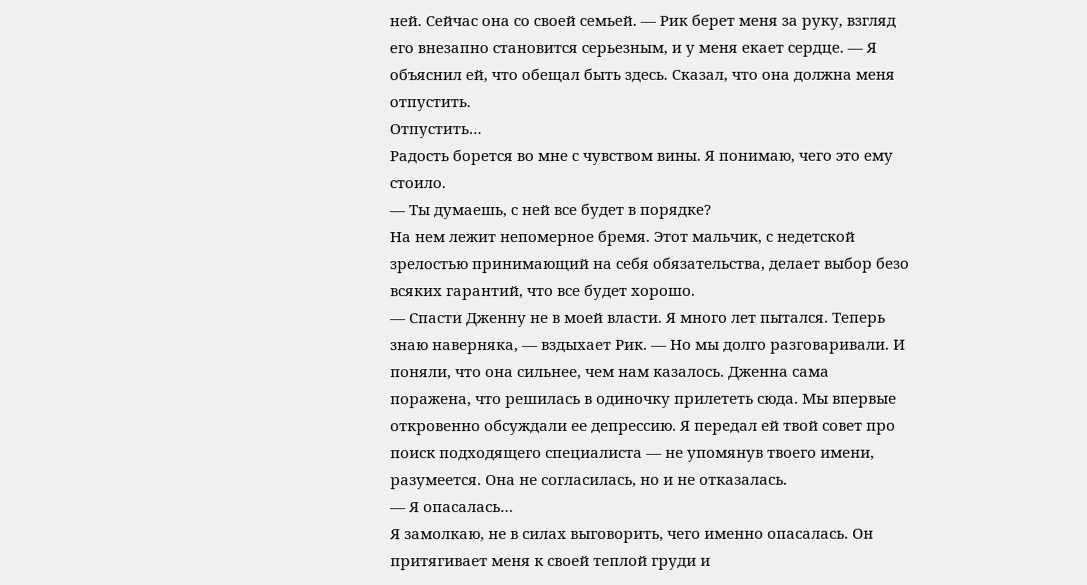ней. Сейчас она со своей семьей. — Рик берет меня за руку, взгляд его внезапно становится серьезным, и у меня екает сердце. — Я объяснил ей, что обещал быть здесь. Сказал, что она должна меня отпустить.
Отпустить…
Радость борется во мне с чувством вины. Я понимаю, чего это ему стоило.
— Ты думаешь, с ней все будет в порядке?
На нем лежит непомерное бремя. Этот мальчик, с недетской зрелостью принимающий на себя обязательства, делает выбор безо всяких гарантий, что все будет хорошо.
— Спасти Дженну не в моей власти. Я много лет пытался. Теперь знаю наверняка, — вздыхает Рик. — Но мы долго разговаривали. И поняли, что она сильнее, чем нам казалось. Дженна сама поражена, что решилась в одиночку прилететь сюда. Мы впервые откровенно обсуждали ее депрессию. Я передал ей твой совет про поиск подходящего специалиста — не упомянув твоего имени, разумеется. Она не согласилась, но и не отказалась.
— Я опасалась…
Я замолкаю, не в силах выговорить, чего именно опасалась. Он притягивает меня к своей теплой груди и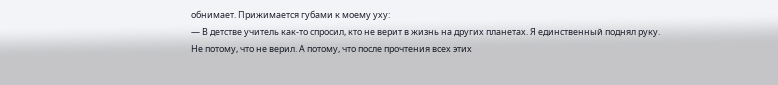обнимает. Прижимается губами к моему уху:
— В детстве учитель как-то спросил, кто не верит в жизнь на других планетах. Я единственный поднял руку. Не потому, что не верил. А потому, что после прочтения всех этих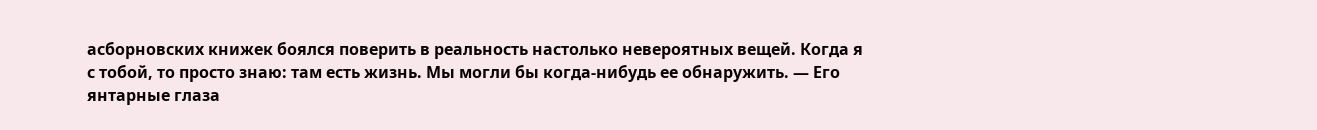асборновских книжек боялся поверить в реальность настолько невероятных вещей. Когда я с тобой, то просто знаю: там есть жизнь. Мы могли бы когда-нибудь ее обнаружить. — Его янтарные глаза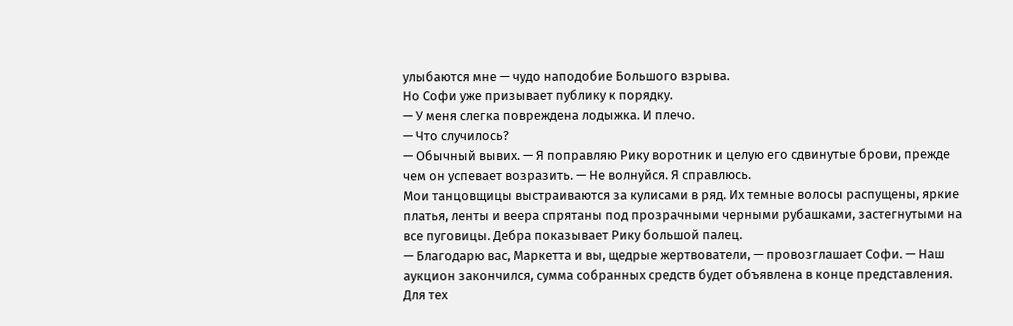улыбаются мне — чудо наподобие Большого взрыва.
Но Софи уже призывает публику к порядку.
— У меня слегка повреждена лодыжка. И плечо.
— Что случилось?
— Обычный вывих. — Я поправляю Рику воротник и целую его сдвинутые брови, прежде чем он успевает возразить. — Не волнуйся. Я справлюсь.
Мои танцовщицы выстраиваются за кулисами в ряд. Их темные волосы распущены, яркие платья, ленты и веера спрятаны под прозрачными черными рубашками, застегнутыми на все пуговицы. Дебра показывает Рику большой палец.
— Благодарю вас, Маркетта и вы, щедрые жертвователи, — провозглашает Софи. — Наш аукцион закончился, сумма собранных средств будет объявлена в конце представления. Для тех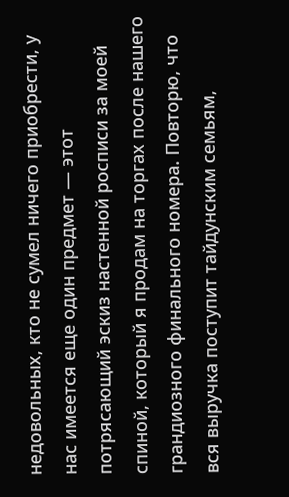недовольных, кто не сумел ничего приобрести, у нас имеется еще один предмет — этот потрясающий эскиз настенной росписи за моей спиной, который я продам на торгах после нашего грандиозного финального номера. Повторю, что вся выручка поступит тайдунским семьям,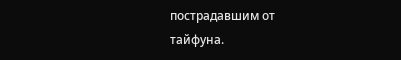пострадавшим от тайфуна.